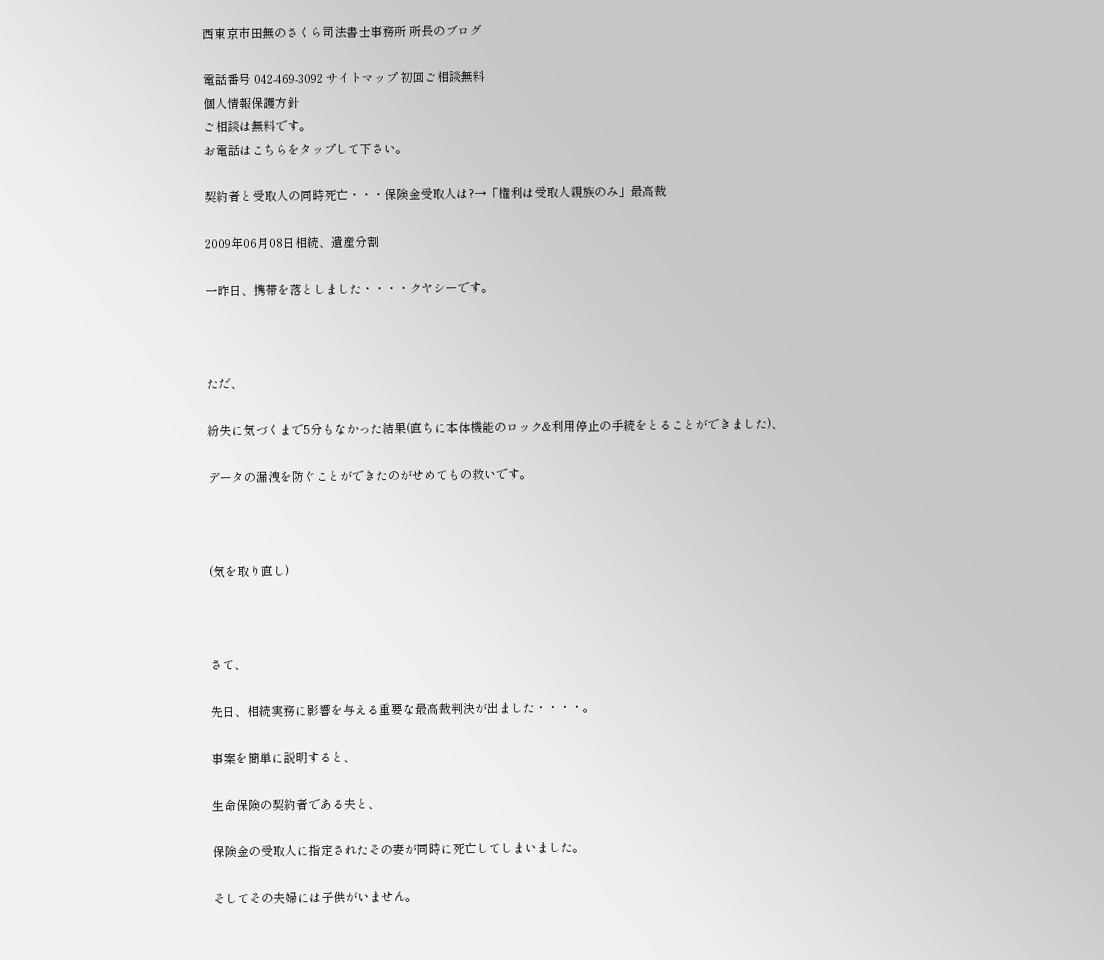西東京市田無のさくら司法書士事務所 所長のブログ

電話番号 042-469-3092 サイトマップ 初回ご相談無料
個人情報保護方針
ご相談は無料です。
お電話はこちらをタップして下さい。

契約者と受取人の同時死亡・・・保険金受取人は?→「権利は受取人親族のみ」最高裁

2009年06月08日相続、遺産分割

一昨日、携帯を落としました・・・・クヤシーです。



ただ、

紛失に気づくまで5分もなかった結果(直ちに本体機能のロック&利用停止の手続をとることができました)、

データの漏洩を防ぐことができたのがせめてもの救いです。



(気を取り直し)



さて、

先日、相続実務に影響を与える重要な最高裁判決が出ました・・・・。

事案を簡単に説明すると、

生命保険の契約者である夫と、

保険金の受取人に指定されたその妻が同時に死亡してしまいました。

そしてその夫婦には子供がいません。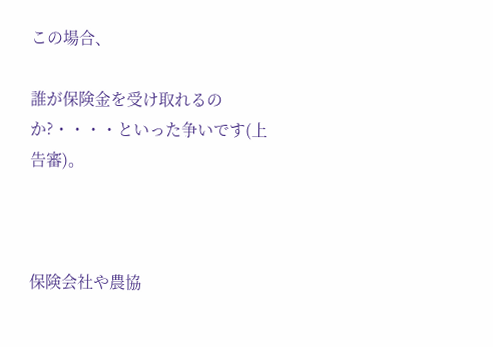この場合、

誰が保険金を受け取れるのか?・・・・といった争いです(上告審)。



保険会社や農協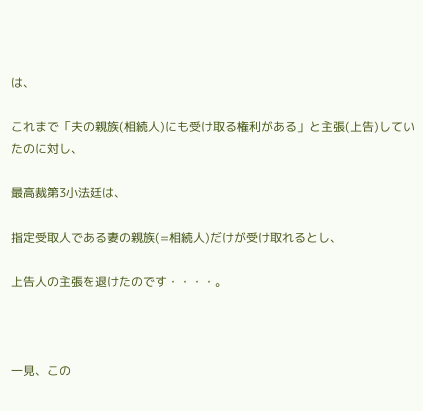は、

これまで「夫の親族(相続人)にも受け取る権利がある」と主張(上告)していたのに対し、

最高裁第3小法廷は、

指定受取人である妻の親族(=相続人)だけが受け取れるとし、

上告人の主張を退けたのです・・・・。



一見、この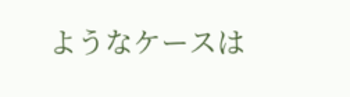ようなケースは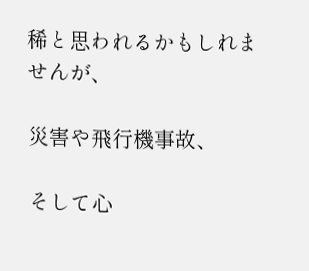稀と思われるかもしれませんが、

災害や飛行機事故、

そして心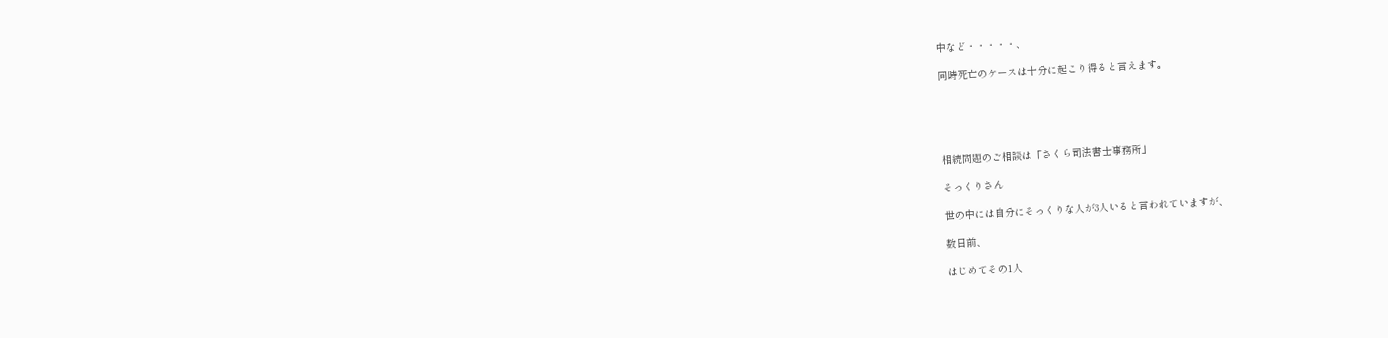中など・・・・・、

同時死亡のケースは十分に起こり得ると言えます。





相続問題のご相談は「さくら司法書士事務所」

そっくりさん

世の中には自分にそっくりな人が3人いると言われていますが、

数日前、

はじめてその1人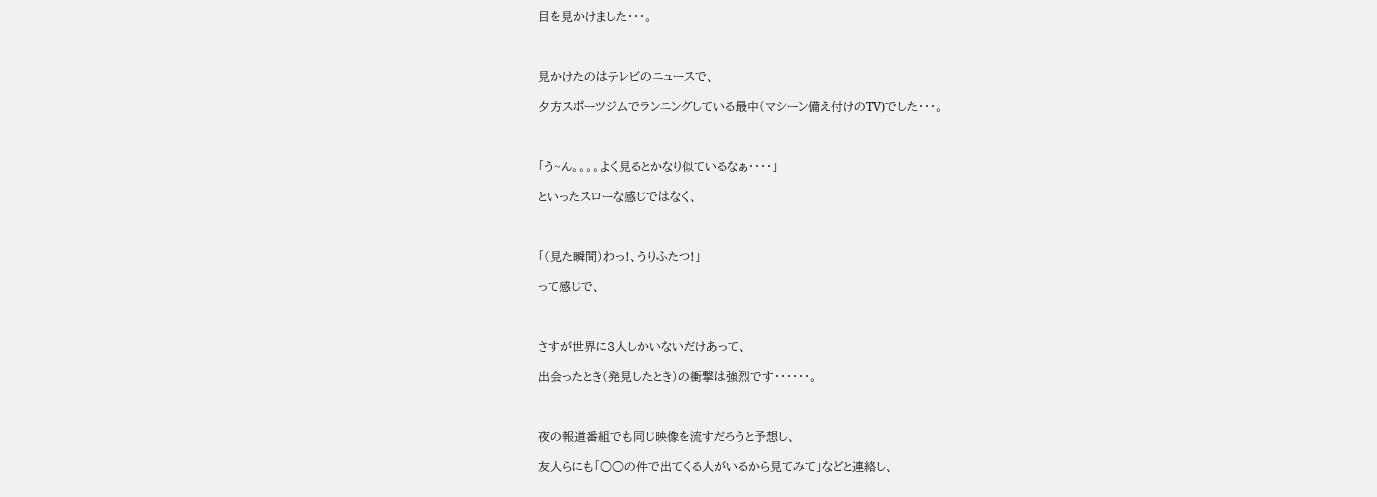目を見かけました・・・。



見かけたのはテレビのニュースで、

夕方スポーツジムでランニングしている最中(マシーン備え付けのTV)でした・・・。



「う~ん。。。。よく見るとかなり似ているなぁ・・・・」

といったスローな感じではなく、



「(見た瞬間)わっ!、うりふたつ!」

って感じで、



さすが世界に3人しかいないだけあって、

出会ったとき(発見したとき)の衝撃は強烈です・・・・・・。



夜の報道番組でも同じ映像を流すだろうと予想し、

友人らにも「○○の件で出てくる人がいるから見てみて」などと連絡し、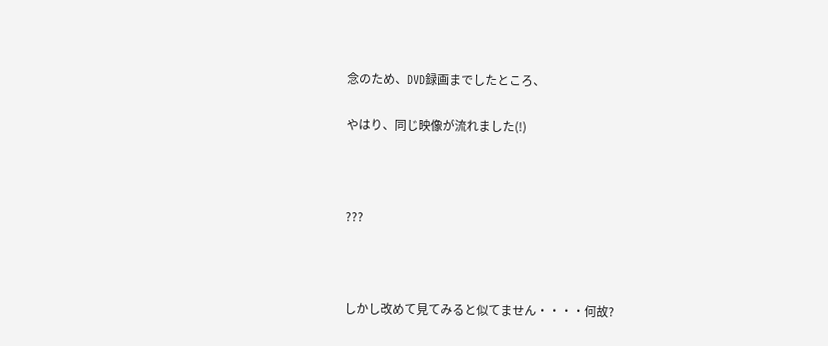念のため、DVD録画までしたところ、

やはり、同じ映像が流れました(!)



???



しかし改めて見てみると似てません・・・・何故?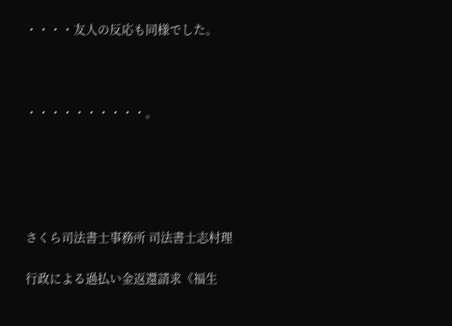・・・・友人の反応も同様でした。



・・・・・・・・・・。





さくら司法書士事務所 司法書士志村理

行政による過払い金返還請求《福生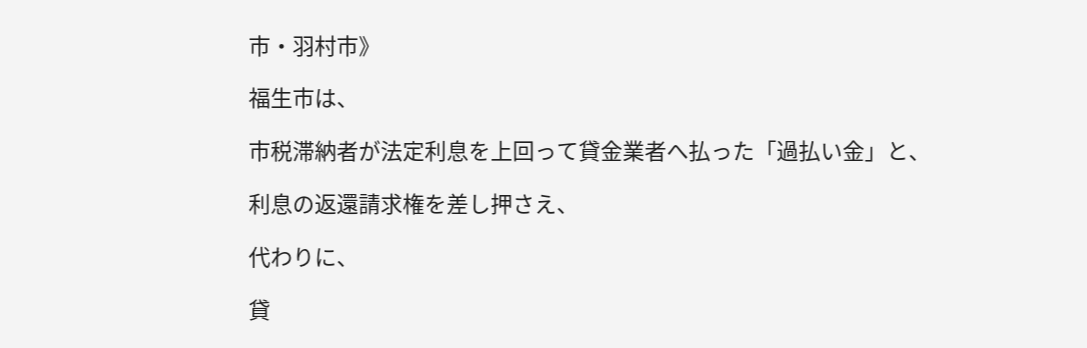市・羽村市》

福生市は、

市税滞納者が法定利息を上回って貸金業者へ払った「過払い金」と、

利息の返還請求権を差し押さえ、

代わりに、

貸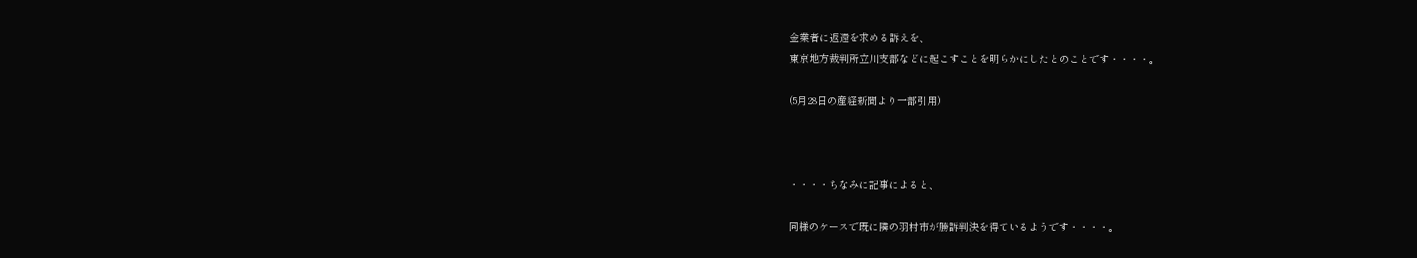金業者に返還を求める訴えを、
東京地方裁判所立川支部などに起こすことを明らかにしたとのことです・・・・。

(5月28日の産経新聞より一部引用)



・・・・ちなみに記事によると、

同様のケースで既に隣の羽村市が勝訴判決を得ているようです・・・・。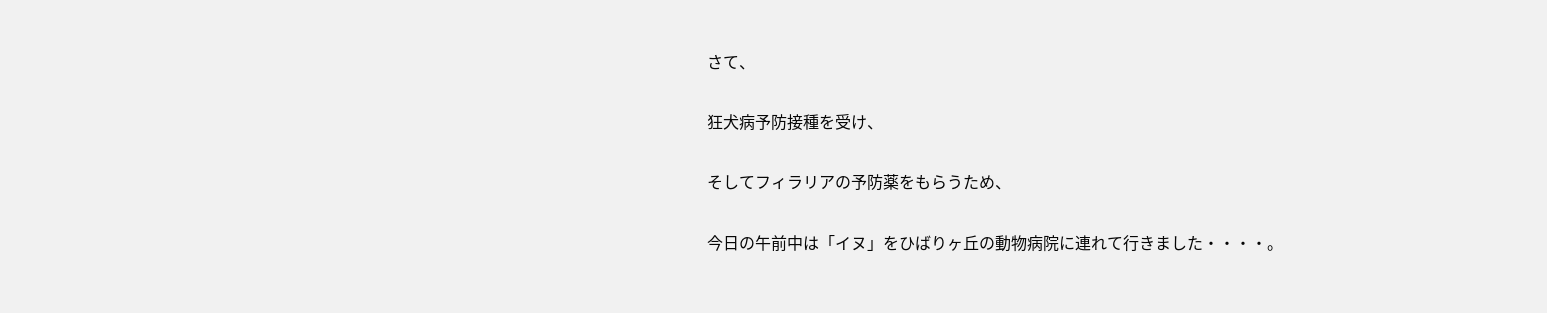さて、

狂犬病予防接種を受け、

そしてフィラリアの予防薬をもらうため、

今日の午前中は「イヌ」をひばりヶ丘の動物病院に連れて行きました・・・・。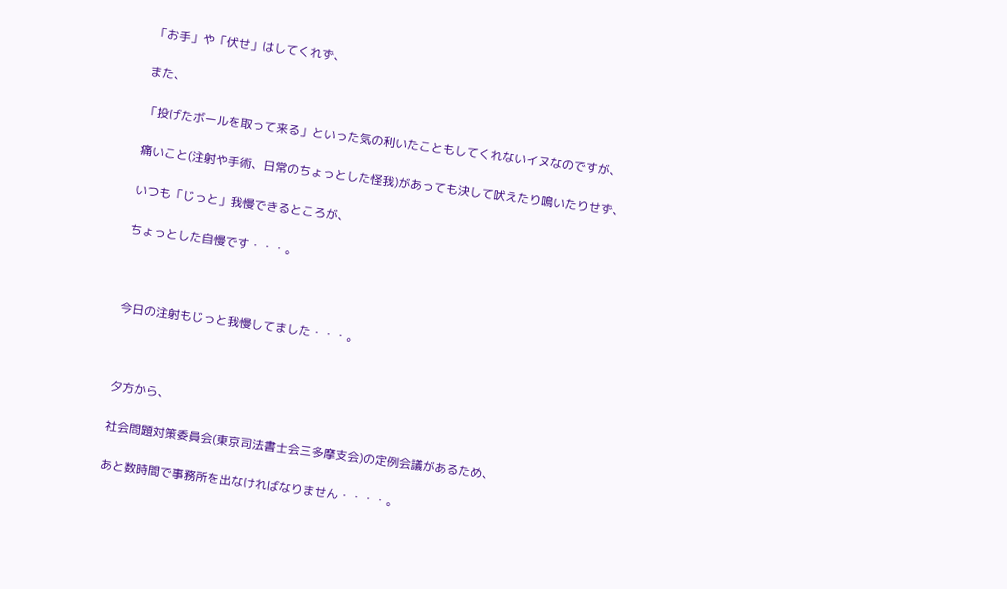「お手」や「伏せ」はしてくれず、

また、

「投げたボールを取って来る」といった気の利いたこともしてくれないイヌなのですが、

痛いこと(注射や手術、日常のちょっとした怪我)があっても決して吠えたり鳴いたりせず、

いつも「じっと」我慢できるところが、

ちょっとした自慢です・・・。



今日の注射もじっと我慢してました・・・。



夕方から、

社会問題対策委員会(東京司法書士会三多摩支会)の定例会議があるため、

あと数時間で事務所を出なければなりません・・・・。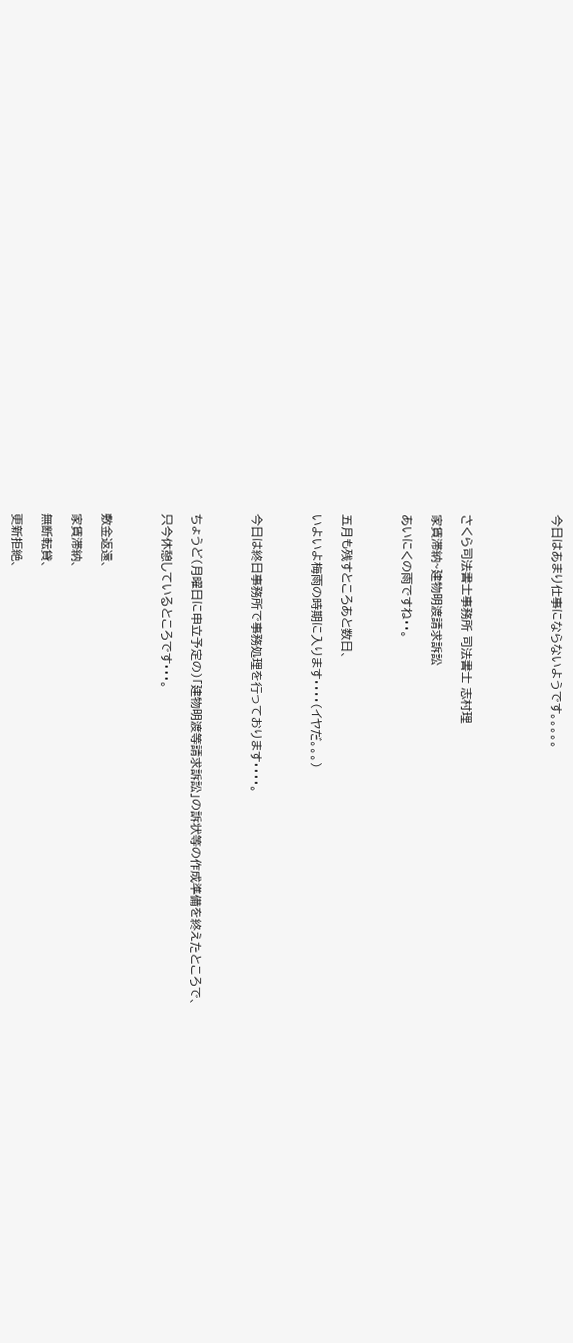今日はあまり仕事にならないようです。。。。。





さくら司法書士事務所 司法書士 志村理

家賃滞納~建物明渡請求訴訟

あいにくの雨ですね・・。



五月も残すところあと数日、

いよいよ梅雨の時期に入ります・・・・(イヤだ。。。)



今日は終日事務所で事務処理を行っております・・・・。



ちょうど(月曜日に申立予定の)「建物明渡等請求訴訟」の訴状等の作成準備を終えたところで、

只今休憩しているところです・・・。



敷金返還、

家賃滞納、

無断転貸、

更新拒絶、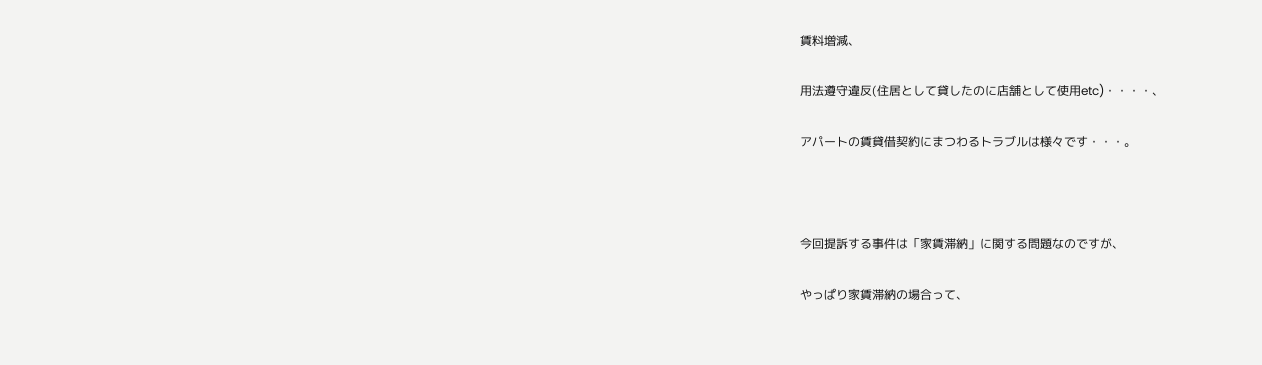賃料増減、

用法遵守違反(住居として貸したのに店舗として使用etc)・・・・、

アパートの賃貸借契約にまつわるトラブルは様々です・・・。



今回提訴する事件は「家賃滞納」に関する問題なのですが、

やっぱり家賃滞納の場合って、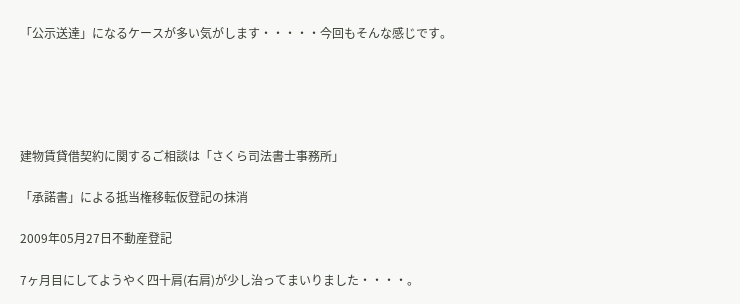「公示送達」になるケースが多い気がします・・・・・今回もそんな感じです。





建物賃貸借契約に関するご相談は「さくら司法書士事務所」

「承諾書」による抵当権移転仮登記の抹消

2009年05月27日不動産登記

7ヶ月目にしてようやく四十肩(右肩)が少し治ってまいりました・・・・。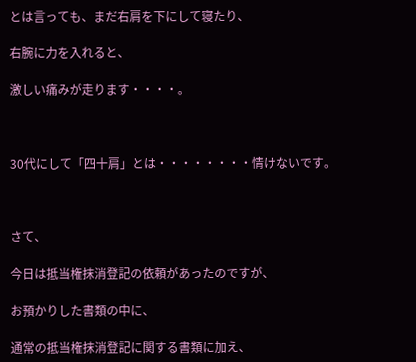とは言っても、まだ右肩を下にして寝たり、

右腕に力を入れると、

激しい痛みが走ります・・・・。



30代にして「四十肩」とは・・・・・・・・情けないです。



さて、

今日は抵当権抹消登記の依頼があったのですが、

お預かりした書類の中に、

通常の抵当権抹消登記に関する書類に加え、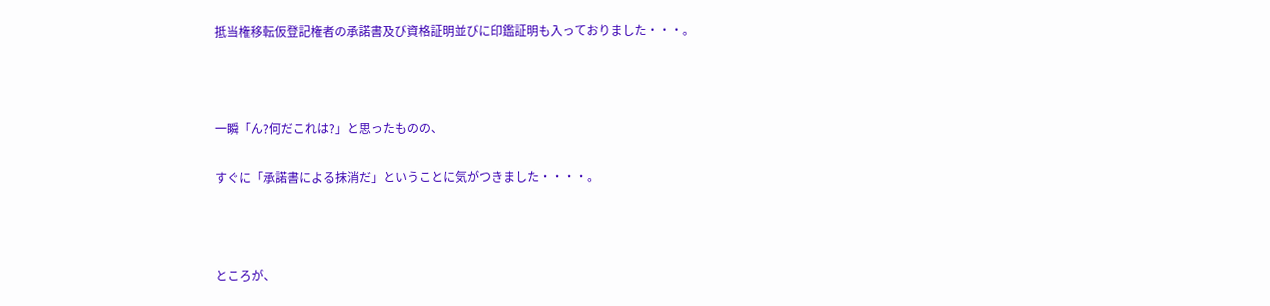抵当権移転仮登記権者の承諾書及び資格証明並びに印鑑証明も入っておりました・・・。



一瞬「ん?何だこれは?」と思ったものの、

すぐに「承諾書による抹消だ」ということに気がつきました・・・・。



ところが、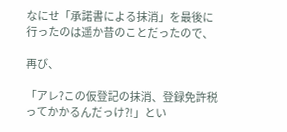なにせ「承諾書による抹消」を最後に行ったのは遥か昔のことだったので、

再び、

「アレ?この仮登記の抹消、登録免許税ってかかるんだっけ?!」とい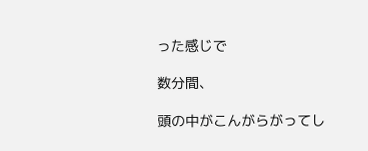った感じで

数分間、

頭の中がこんがらがってし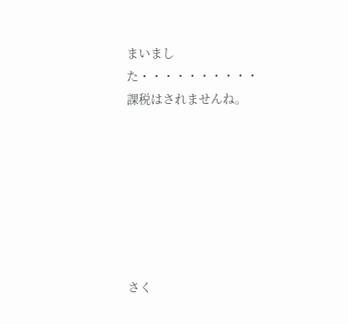まいました・・・・・・・・・・課税はされませんね。







さく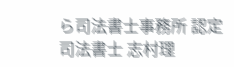ら司法書士事務所 認定司法書士 志村理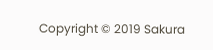Copyright © 2019 Sakura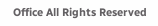Office All Rights Reserved